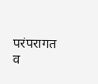परंपरागत व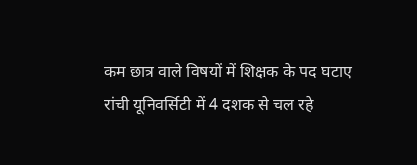कम छात्र वाले विषयों में शिक्षक के पद घटाए
रांची यूनिवर्सिटी में 4 दशक से चल रहे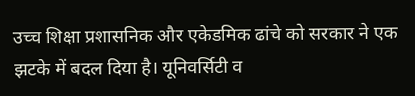उच्च शिक्षा प्रशासनिक और एकेडमिक ढांचे को सरकार ने एक झटके में बदल दिया है। यूनिवर्सिटी व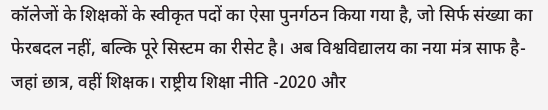कॉलेजों के शिक्षकों के स्वीकृत पदों का ऐसा पुनर्गठन किया गया है, जो सिर्फ संख्या का फेरबदल नहीं, बल्कि पूरे सिस्टम का रीसेट है। अब विश्वविद्यालय का नया मंत्र साफ है- जहां छात्र, वहीं शिक्षक। राष्ट्रीय शिक्षा नीति -2020 और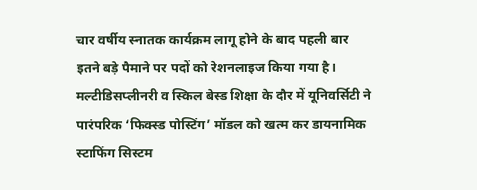चार वर्षीय स्नातक कार्यक्रम लागू होने के बाद पहली बार इतने बड़े पैमाने पर पदों को रेशनलाइज किया गया है। मल्टीडिसप्लीनरी व स्किल बेस्ड शिक्षा के दौर में यूनिवर्सिटी ने पारंपरिक ‘फिक्स्ड पोस्टिंग’ मॉडल को खत्म कर डायनामिक स्टाफिंग सिस्टम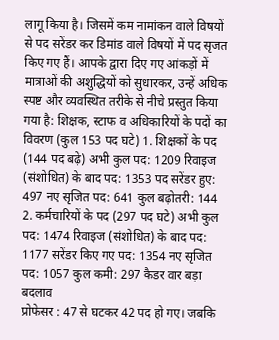लागू किया है। जिसमें कम नामांकन वाले विषयों से पद सरेंडर कर डिमांड वाले विषयों में पद सृजत किए गए हैं। आपके द्वारा दिए गए आंकड़ों में मात्राओं की अशुद्धियों को सुधारकर, उन्हें अधिक स्पष्ट और व्यवस्थित तरीके से नीचे प्रस्तुत किया गया है: शिक्षक, स्टाफ व अधिकारियों के पदों का विवरण (कुल 153 पद घटे) 1. शिक्षकों के पद (144 पद बढ़े) अभी कुल पद: 1209 रिवाइज (संशोधित) के बाद पद: 1353 पद सरेंडर हुए: 497 नए सृजित पद: 641 कुल बढ़ोतरी: 144 2. कर्मचारियों के पद (297 पद घटे) अभी कुल पद: 1474 रिवाइज (संशोधित) के बाद पद: 1177 सरेंडर किए गए पद: 1354 नए सृजित पद: 1057 कुल कमी: 297 कैडर वार बड़ा बदलाव
प्रोफेसर : 47 से घटकर 42 पद हो गए। जबकि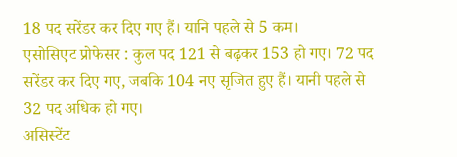18 पद सरेंडर कर दिए गए हैं। यानि पहले से 5 कम।
एसोसिएट प्रोफेसर : कुल पद 121 से बढ़कर 153 हो गए। 72 पद सरेंडर कर दिए गए, जबकि 104 नए सृजित हुए हैं। यानी पहले से 32 पद अधिक हो गए।
असिस्टेंट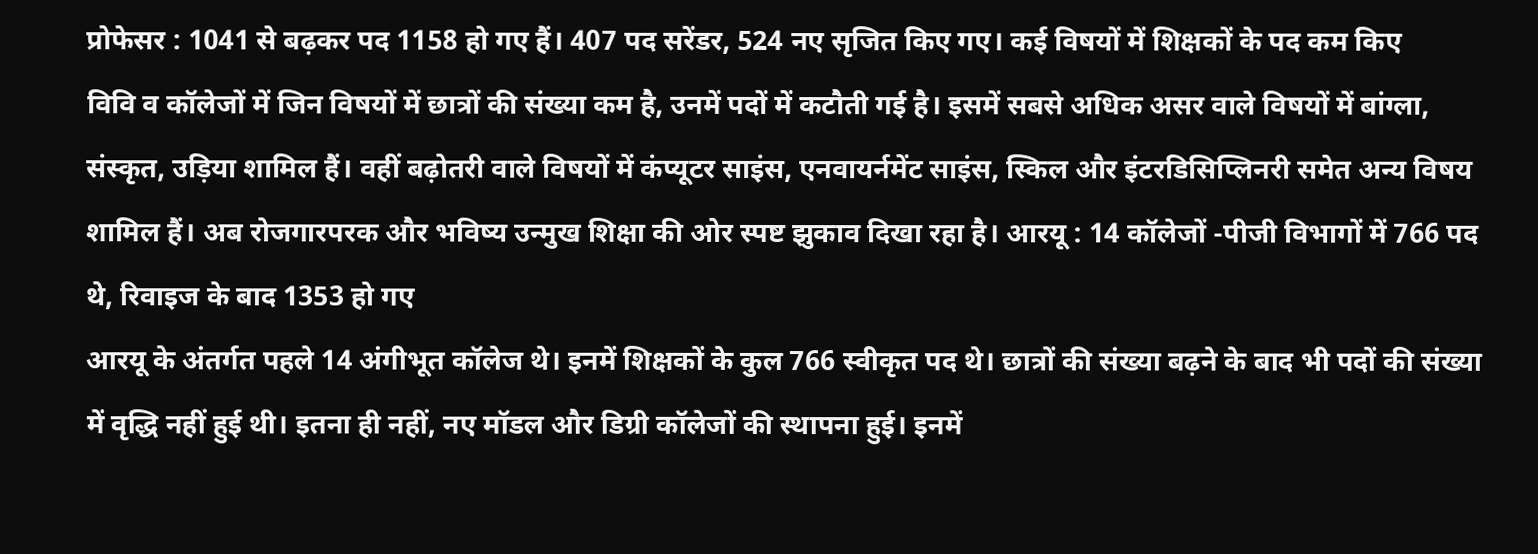प्रोफेसर : 1041 से बढ़कर पद 1158 हो गए हैं। 407 पद सरेंडर, 524 नए सृजित किए गए। कई विषयों में शिक्षकों के पद कम किए
विवि व कॉलेजों में जिन विषयों में छात्रों की संख्या कम है, उनमें पदों में कटौती गई है। इसमें सबसे अधिक असर वाले विषयों में बांग्ला, संस्कृत, उड़िया शामिल हैं। वहीं बढ़ोतरी वाले विषयों में कंप्यूटर साइंस, एनवायर्नमेंट साइंस, स्किल और इंटरडिसिप्लिनरी समेत अन्य विषय शामिल हैं। अब रोजगारपरक और भविष्य उन्मुख शिक्षा की ओर स्पष्ट झुकाव दिखा रहा है। आरयू : 14 कॉलेजों -पीजी विभागों में 766 पद थे, रिवाइज के बाद 1353 हो गए
आरयू के अंतर्गत पहले 14 अंगीभूत कॉलेज थे। इनमें शिक्षकों के कुल 766 स्वीकृत पद थे। छात्रों की संख्या बढ़ने के बाद भी पदों की संख्या में वृद्धि नहीं हुई थी। इतना ही नहीं, नए मॉडल और डिग्री कॉलेजों की स्थापना हुई। इनमें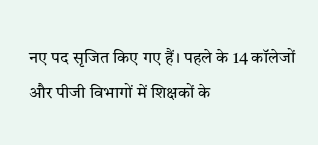नए पद सृजित किए गए हैं। पहले के 14 कॉलेजों और पीजी विभागों में शिक्षकों के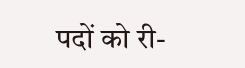पदों को री-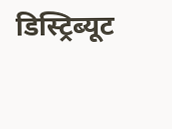डिस्ट्रिब्यूट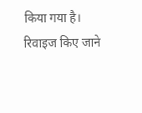किया गया है। रिवाइज किए जाने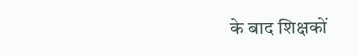के बाद शिक्षकों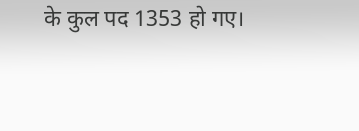के कुल पद 1353 हो गए।